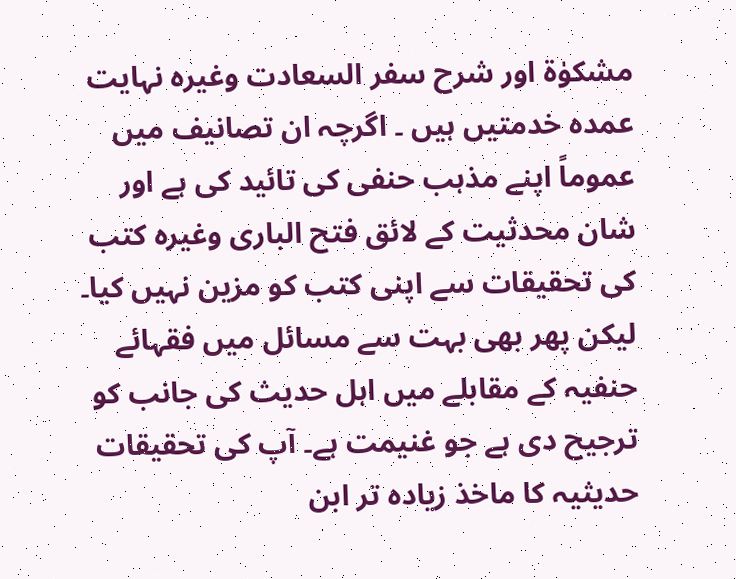مشکوٰۃ اور شرح سفر السعادت وغیرہ نہایت عمدہ خدمتیں ہیں ۔ اگرچہ ان تصانیف میں عموماً اپنے مذہب حنفی کی تائید کی ہے اور شان محدثیت کے لائق فتح الباری وغیرہ کتب کی تحقیقات سے اپنی کتب کو مزین نہیں کیا۔ لیکن پھر بھی بہت سے مسائل میں فقہائے حنفیہ کے مقابلے میں اہل حدیث کی جانب کو ترجیح دی ہے جو غنیمت ہے۔ آپ کی تحقیقات حدیثیہ کا ماخذ زیادہ تر ابن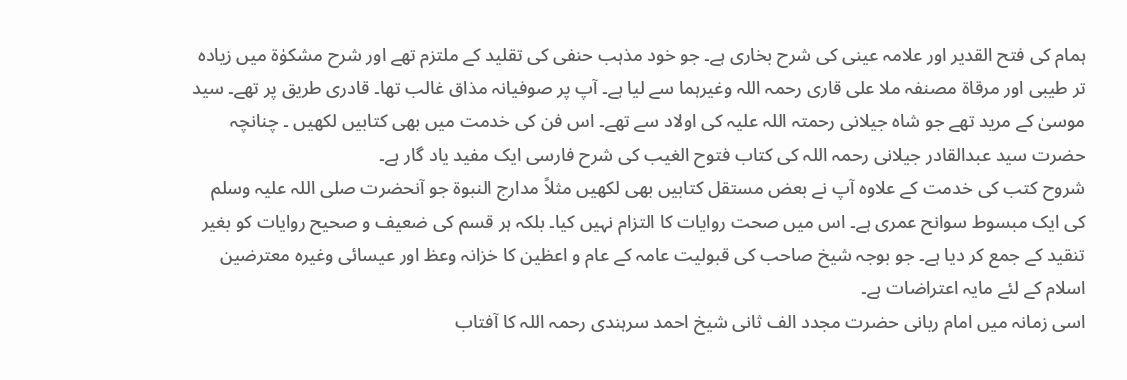ہمام کی فتح القدیر اور علامہ عینی کی شرح بخاری ہے۔ جو خود مذہب حنفی کی تقلید کے ملتزم تھے اور شرح مشکوٰۃ میں زیادہ تر طیبی اور مرقاۃ مصنفہ ملا علی قاری رحمہ اللہ وغیرہما سے لیا ہے۔ آپ پر صوفیانہ مذاق غالب تھا۔ قادری طریق پر تھے۔ سید موسیٰ کے مرید تھے جو شاہ جیلانی رحمتہ اللہ علیہ کی اولاد سے تھے۔ اس فن کی خدمت میں بھی کتابیں لکھیں ۔ چنانچہ حضرت سید عبدالقادر جیلانی رحمہ اللہ کی کتاب فتوح الغیب کی شرح فارسی ایک مفید یاد گار ہے۔
شروح کتب کی خدمت کے علاوہ آپ نے بعض مستقل کتابیں بھی لکھیں مثلاً مدارج النبوۃ جو آنحضرت صلی اللہ علیہ وسلم کی ایک مبسوط سوانح عمری ہے۔ اس میں صحت روایات کا التزام نہیں کیا۔ بلکہ ہر قسم کی ضعیف و صحیح روایات کو بغیر تنقید کے جمع کر دیا ہے۔ جو بوجہ شیخ صاحب کی قبولیت عامہ کے عام و اعظین کا خزانہ وعظ اور عیسائی وغیرہ معترضین اسلام کے لئے مایہ اعتراضات ہے۔
اسی زمانہ میں امام ربانی حضرت مجدد الف ثانی شیخ احمد سرہندی رحمہ اللہ کا آفتاب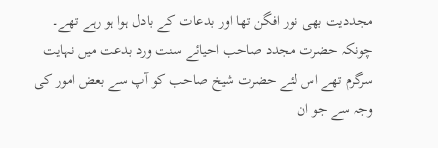مجددیت بھی نور افگن تھا اور بدعات کے بادل ہوا ہو رہے تھے۔
چونکہ حضرت مجدد صاحب احیائے سنت ورد بدعت میں نہایت سرگرم تھے اس لئے حضرت شیخ صاحب کو آپ سے بعض امور کی وجہ سے جو ان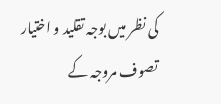کی نظر میں بوجہ تقلید و اختیار تصوف مروجہ کے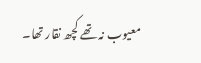معیوب نہ تھے کچھ نقار تھا۔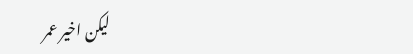لیکن اخیر عمر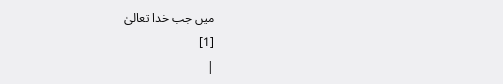میں جب خدا تعالیٰ
[1]
|